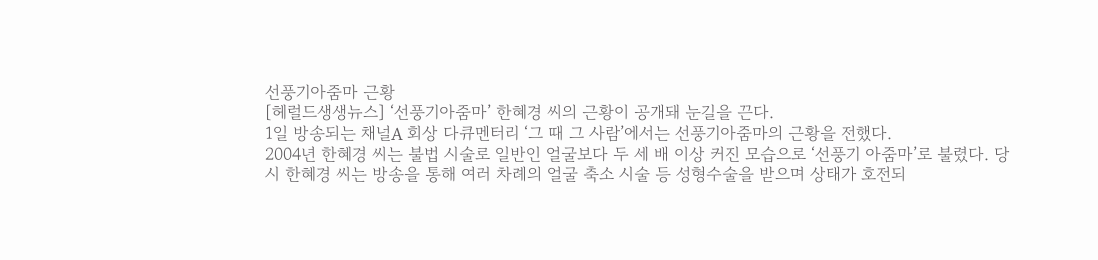선풍기아줌마 근황
[헤럴드생생뉴스] ‘선풍기아줌마’ 한혜경 씨의 근황이 공개돼 눈길을 끈다.
1일 방송되는 채널A 회상 다큐멘터리 ‘그 때 그 사람’에서는 선풍기아줌마의 근황을 전했다.
2004년 한혜경 씨는 불법 시술로 일반인 얼굴보다 두 세 배 이상 커진 모습으로 ‘선풍기 아줌마’로 불렸다. 당시 한혜경 씨는 방송을 통해 여러 차례의 얼굴 축소 시술 등 성형수술을 받으며 상태가 호전되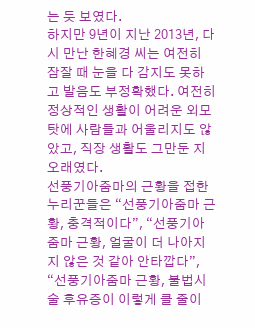는 듯 보였다.
하지만 9년이 지난 2013년, 다시 만난 한혜경 씨는 여전히 잠잘 때 눈을 다 감지도 못하고 발음도 부정확했다. 여전히 정상적인 생활이 어려운 외모 탓에 사람들과 어울리지도 않았고, 직장 생활도 그만둔 지 오래였다.
선풍기아줌마의 근황을 접한 누리꾼들은 “선풍기아줌마 근황, 충격적이다”, “선풍기아줌마 근황, 얼굴이 더 나아지지 않은 것 같아 안타깝다”, “선풍기아줌마 근황, 불법시술 후유증이 이렇게 클 줄이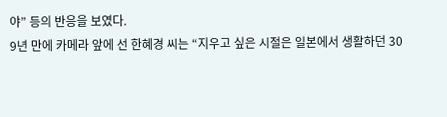야” 등의 반응을 보였다.
9년 만에 카메라 앞에 선 한혜경 씨는 “지우고 싶은 시절은 일본에서 생활하던 30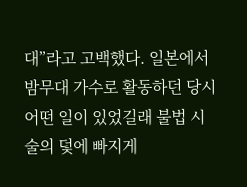대”라고 고백했다. 일본에서 밤무대 가수로 활동하던 당시 어떤 일이 있었길래 불법 시술의 덫에 빠지게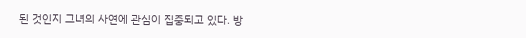된 것인지 그녀의 사연에 관심이 집중되고 있다. 방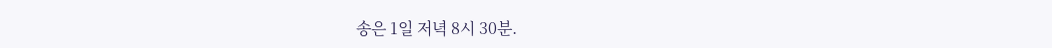송은 1일 저녁 8시 30분.